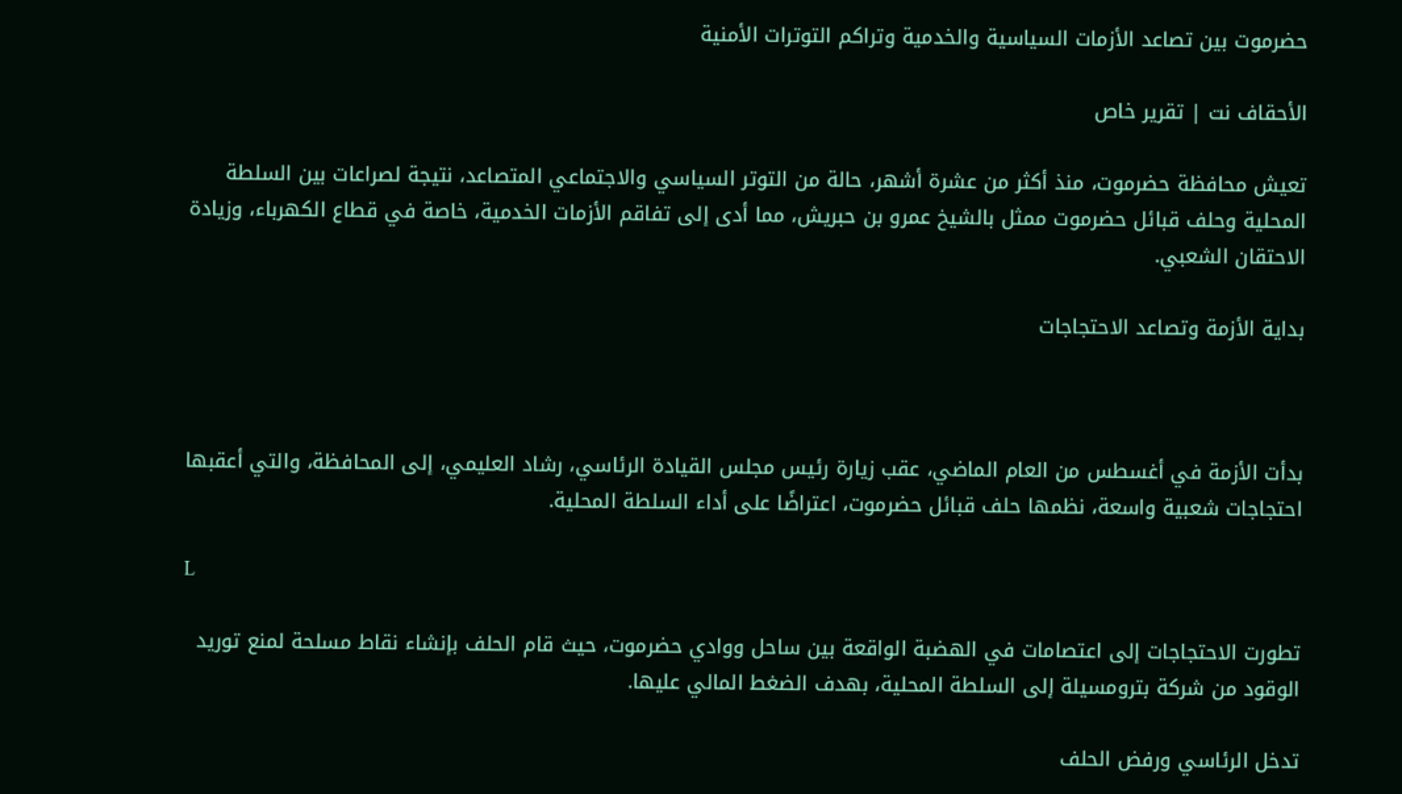حضرموت بين تصاعد الأزمات السياسية والخدمية وتراكم التوترات الأمنية

الأحقاف نت | تقرير خاص

تعيش محافظة حضرموت، منذ أكثر من عشرة أشهر، حالة من التوتر السياسي والاجتماعي المتصاعد، نتيجة لصراعات بين السلطة المحلية وحلف قبائل حضرموت ممثل بالشيخ عمرو بن حبريش، مما أدى إلى تفاقم الأزمات الخدمية، خاصة في قطاع الكهرباء، وزيادة الاحتقان الشعبي.

بداية الأزمة وتصاعد الاحتجاجات



بدأت الأزمة في أغسطس من العام الماضي، عقب زيارة رئيس مجلس القيادة الرئاسي، رشاد العليمي، إلى المحافظة، والتي أعقبها احتجاجات شعبية واسعة، نظمها حلف قبائل حضرموت، اعتراضًا على أداء السلطة المحلية.

L

تطورت الاحتجاجات إلى اعتصامات في الهضبة الواقعة بين ساحل ووادي حضرموت، حيث قام الحلف بإنشاء نقاط مسلحة لمنع توريد الوقود من شركة بترومسيلة إلى السلطة المحلية، بهدف الضغط المالي عليها.

تدخل الرئاسي ورفض الحلف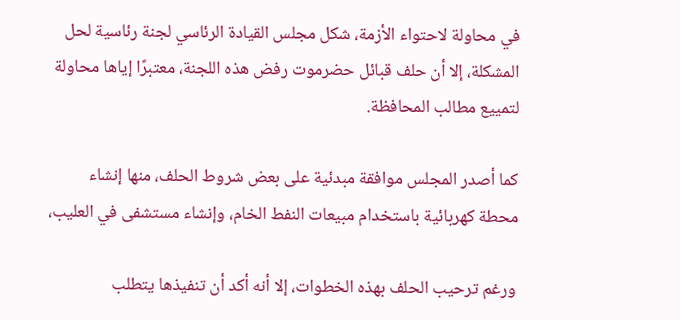في محاولة لاحتواء الأزمة، شكل مجلس القيادة الرئاسي لجنة رئاسية لحل المشكلة، إلا أن حلف قبائل حضرموت رفض هذه اللجنة، معتبرًا إياها محاولة لتمييع مطالب المحافظة.

كما أصدر المجلس موافقة مبدئية على بعض شروط الحلف، منها إنشاء محطة كهربائية باستخدام مبيعات النفط الخام، وإنشاء مستشفى في العليب،

ورغم ترحيب الحلف بهذه الخطوات، إلا أنه أكد أن تنفيذها يتطلب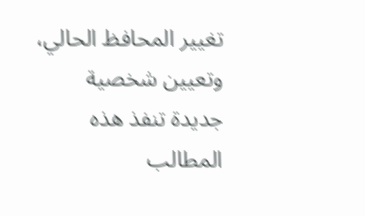تغيير المحافظ الحالي، وتعيين شخصية جديدة تنفذ هذه المطالب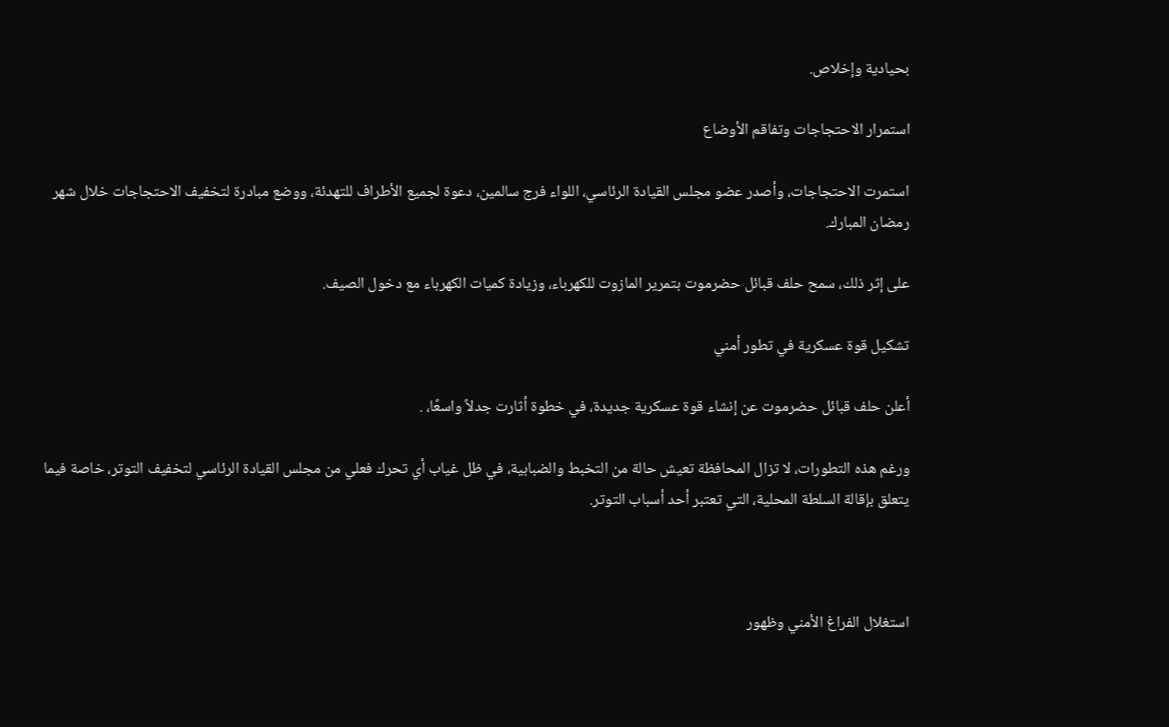بحيادية وإخلاص.

استمرار الاحتجاجات وتفاقم الأوضاع

استمرت الاحتجاجات، وأصدر عضو مجلس القيادة الرئاسي، اللواء فرج سالمين، دعوة لجميع الأطراف للتهدئة، ووضع مبادرة لتخفيف الاحتجاجات خلال شهر رمضان المبارك.

على إثر ذلك، سمح حلف قبائل حضرموت بتمرير المازوت للكهرباء، وزيادة كميات الكهرباء مع دخول الصيف.

تشكيل قوة عسكرية في تطور أمني

أعلن حلف قبائل حضرموت عن إنشاء قوة عسكرية جديدة، في خطوة أثارت جدلاً واسعًا، .

ورغم هذه التطورات، لا تزال المحافظة تعيش حالة من التخبط والضبابية، في ظل غياب أي تحرك فعلي من مجلس القيادة الرئاسي لتخفيف التوتر، خاصة فيما يتعلق بإقالة السلطة المحلية، التي تعتبر أحد أسباب التوتر.



استغلال الفراغ الأمني وظهور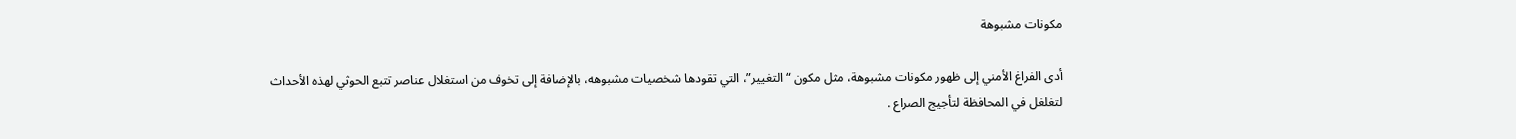مكونات مشبوهة

أدى الفراغ الأمني إلى ظهور مكونات مشبوهة، مثل مكون “التغيير”، التي تقودها شخصيات مشبوهه، بالإضافة إلى تخوف من استغلال عناصر تتبع الحوثي لهذه الأحداث لتغلغل في المحافظة لتأجيج الصراع .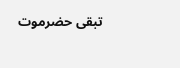تبقى حضرموت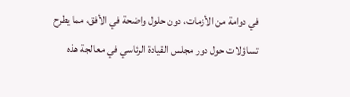في دوامة من الأزمات، دون حلول واضحة في الأفق، مما يطرح تساؤلات حول دور مجلس القيادة الرئاسي في معالجة هذه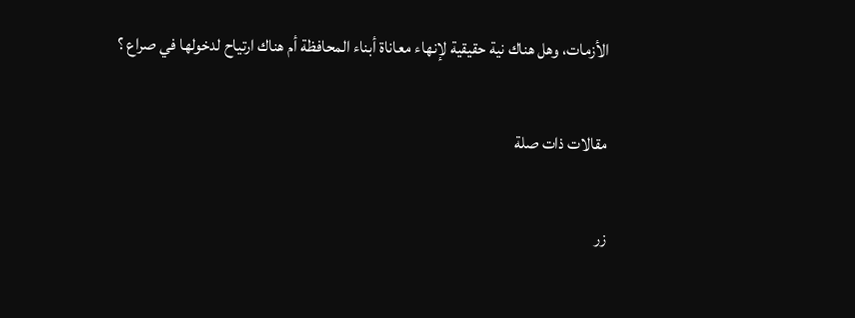الأزمات، وهل هناك نية حقيقية لإنهاء معاناة أبناء المحافظة أم هناك ارتياح لدخولها في صراع ؟

مقالات ذات صلة

زر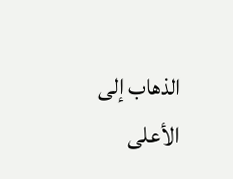الذهاب إلى الأعلى